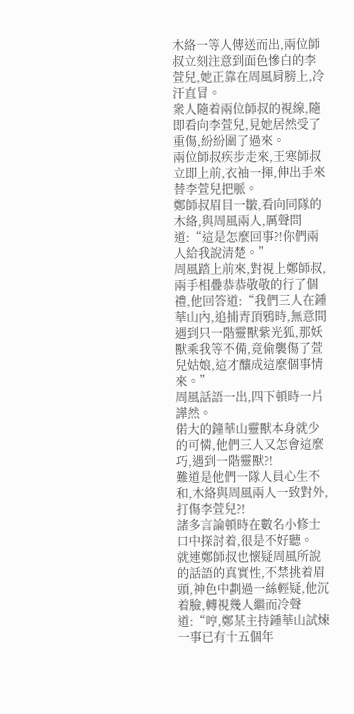木絡一等人傳送而出,兩位師叔立刻注意到面色慘白的李萱兒,她正靠在周風肩膀上,冷汗直冒。
衆人隨着兩位師叔的視線,隨即看向李萱兒,見她居然受了重傷,紛紛圍了過來。
兩位師叔疾步走來,王寒師叔立即上前,衣袖一揮,伸出手來替李萱兒把脈。
鄭師叔眉目一皺,看向同隊的木絡,與周風兩人,厲聲問道:“這是怎麼回事?!你們兩人給我說清楚。”
周風踏上前來,對視上鄭師叔,兩手相疊恭恭敬敬的行了個禮,他回答道:“我們三人在鍾華山內,追捕青頂鴉時,無意間遇到只一階靈獸紫光狐,那妖獸乘我等不備,竟偷襲傷了萱兒姑娘,這才釀成這麼個事情來。”
周風話語一出,四下頓時一片譁然。
偌大的鐘華山靈獸本身就少的可憐,他們三人又怎會這麼巧,遇到一階靈獸?!
難道是他們一隊人員心生不和,木絡與周風兩人一致對外,打傷李萱兒?!
諸多言論頓時在數名小修士口中探討着,很是不好聽。
就連鄭師叔也懷疑周風所說的話語的真實性,不禁挑着眉頭,神色中劃過一絲輕疑,他沉着臉,轉視幾人繼而冷聲道:“哼,鄭某主持鍾華山試煉一事已有十五個年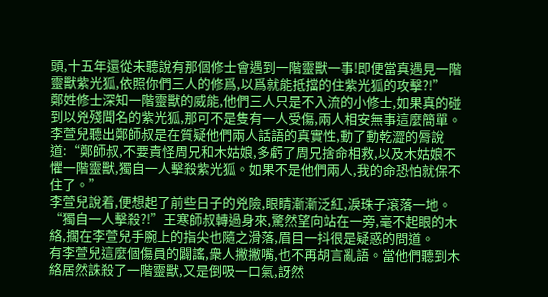頭,十五年還從未聽說有那個修士會遇到一階靈獸一事!即便當真遇見一階靈獸紫光狐,依照你們三人的修爲,以爲就能抵擋的住紫光狐的攻擊?!”
鄭姓修士深知一階靈獸的威能,他們三人只是不入流的小修士,如果真的碰到以兇殘聞名的紫光狐,那可不是隻有一人受傷,兩人相安無事這麼簡單。
李萱兒聽出鄭師叔是在質疑他們兩人話語的真實性,動了動乾澀的脣說道:“鄭師叔,不要責怪周兄和木姑娘,多虧了周兄捨命相救,以及木姑娘不懼一階靈獸,獨自一人擊殺紫光狐。如果不是他們兩人,我的命恐怕就保不住了。”
李萱兒說着,便想起了前些日子的兇險,眼睛漸漸泛紅,淚珠子滾落一地。
“獨自一人擊殺?!”王寒師叔轉過身來,驚然望向站在一旁,毫不起眼的木絡,擱在李萱兒手腕上的指尖也隨之滑落,眉目一抖很是疑惑的問道。
有李萱兒這麼個傷員的闢謠,衆人撇撇嘴,也不再胡言亂語。當他們聽到木絡居然誅殺了一階靈獸,又是倒吸一口氣,訝然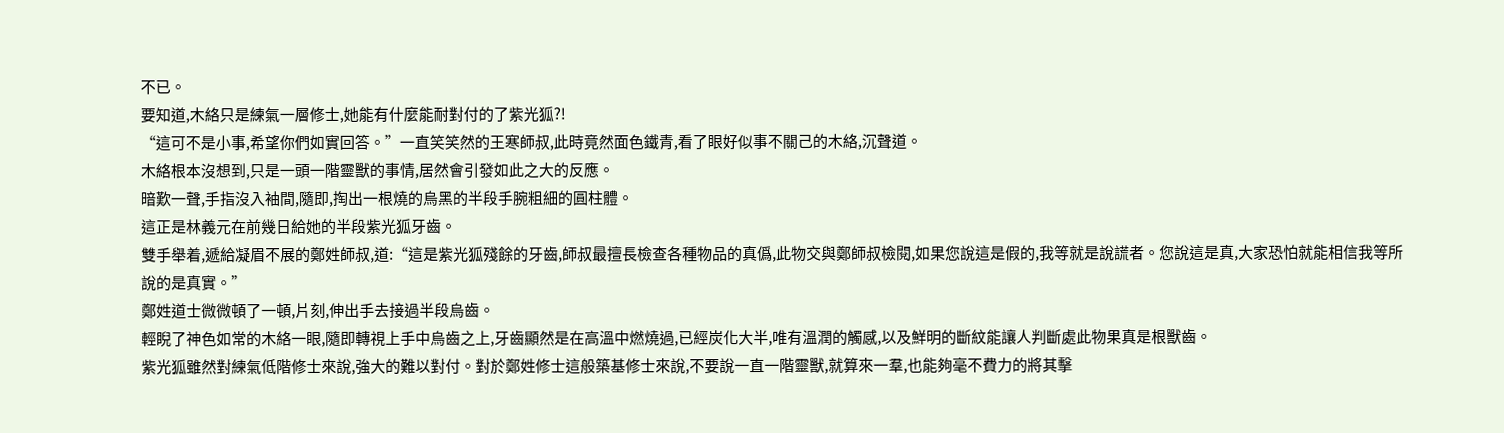不已。
要知道,木絡只是練氣一層修士,她能有什麼能耐對付的了紫光狐?!
“這可不是小事,希望你們如實回答。”一直笑笑然的王寒師叔,此時竟然面色鐵青,看了眼好似事不關己的木絡,沉聲道。
木絡根本沒想到,只是一頭一階靈獸的事情,居然會引發如此之大的反應。
暗歎一聲,手指沒入袖間,隨即,掏出一根燒的烏黑的半段手腕粗細的圓柱體。
這正是林義元在前幾日給她的半段紫光狐牙齒。
雙手舉着,遞給凝眉不展的鄭姓師叔,道:“這是紫光狐殘餘的牙齒,師叔最擅長檢查各種物品的真僞,此物交與鄭師叔檢閱,如果您說這是假的,我等就是說謊者。您說這是真,大家恐怕就能相信我等所說的是真實。”
鄭姓道士微微頓了一頓,片刻,伸出手去接過半段烏齒。
輕睨了神色如常的木絡一眼,隨即轉視上手中烏齒之上,牙齒顯然是在高溫中燃燒過,已經炭化大半,唯有溫潤的觸感,以及鮮明的斷紋能讓人判斷處此物果真是根獸齒。
紫光狐雖然對練氣低階修士來說,強大的難以對付。對於鄭姓修士這般築基修士來說,不要說一直一階靈獸,就算來一羣,也能夠毫不費力的將其擊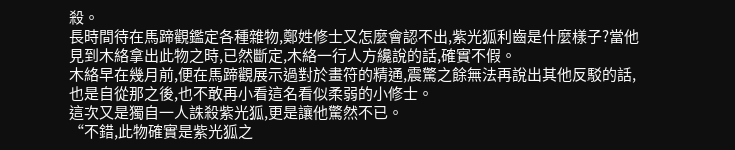殺。
長時間待在馬蹄觀鑑定各種雜物,鄭姓修士又怎麼會認不出,紫光狐利齒是什麼樣子?當他見到木絡拿出此物之時,已然斷定,木絡一行人方纔說的話,確實不假。
木絡早在幾月前,便在馬蹄觀展示過對於畫符的精通,震驚之餘無法再說出其他反駁的話,也是自從那之後,也不敢再小看這名看似柔弱的小修士。
這次又是獨自一人誅殺紫光狐,更是讓他驚然不已。
“不錯,此物確實是紫光狐之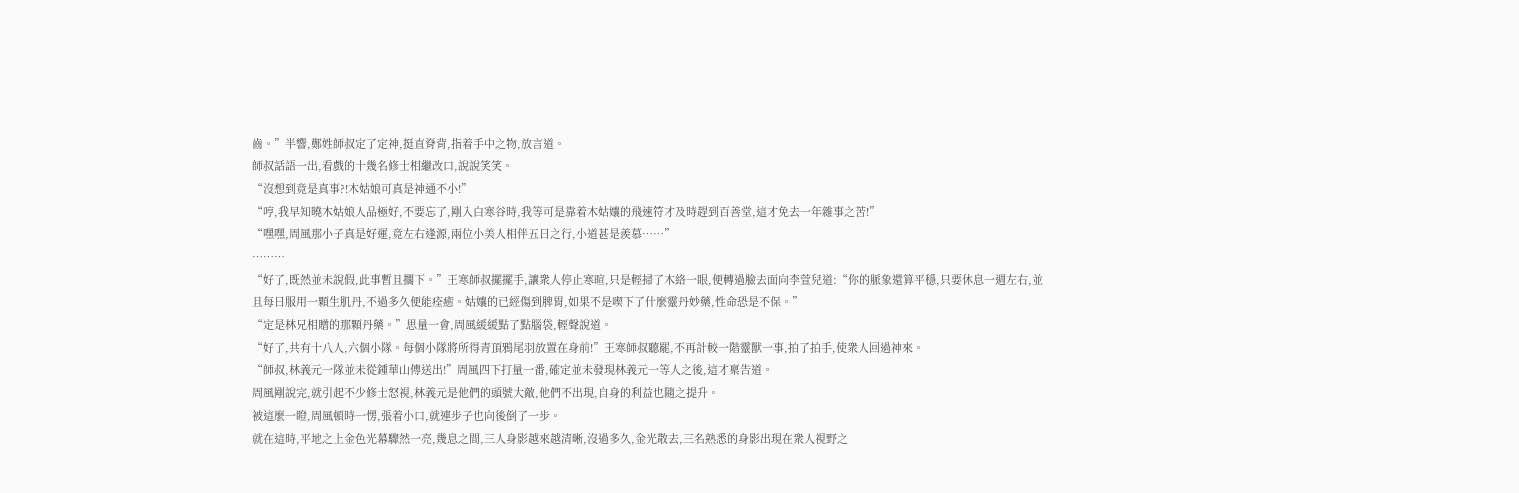齒。”半響,鄭姓師叔定了定神,挺直脊背,指着手中之物,放言道。
師叔話語一出,看戲的十幾名修士相繼改口,說說笑笑。
“沒想到竟是真事?!木姑娘可真是神通不小!”
“哼,我早知曉木姑娘人品極好,不要忘了,剛入白寒谷時,我等可是靠着木姑孃的飛速符才及時趕到百善堂,這才免去一年雜事之苦!”
“嘿嘿,周風那小子真是好運,竟左右逢源,兩位小美人相伴五日之行,小道甚是羨慕……”
………
“好了,既然並未說假,此事暫且擱下。”王寒師叔擺擺手,讓衆人停止寒暄,只是輕掃了木絡一眼,便轉過臉去面向李萱兒道:“你的脈象還算平穩,只要休息一週左右,並且每日服用一顆生肌丹,不過多久便能痊癒。姑孃的已經傷到脾胃,如果不是喫下了什麼靈丹妙藥,性命恐是不保。”
“定是林兄相贈的那顆丹藥。”思量一會,周風緩緩點了點腦袋,輕聲說道。
“好了,共有十八人,六個小隊。每個小隊將所得青頂鴉尾羽放置在身前!”王寒師叔聽罷,不再計較一階靈獸一事,拍了拍手,使衆人回過神來。
“師叔,林義元一隊並未從鍾華山傳送出!”周風四下打量一番,確定並未發現林義元一等人之後,這才稟告道。
周風剛說完,就引起不少修士怒視,林義元是他們的頭號大敵,他們不出現,自身的利益也隨之提升。
被這麼一瞪,周風頓時一愣,張着小口,就連步子也向後倒了一步。
就在這時,平地之上金色光幕驟然一亮,幾息之間,三人身影越來越清晰,沒過多久,金光散去,三名熟悉的身影出現在衆人視野之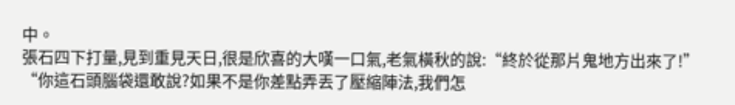中。
張石四下打量,見到重見天日,很是欣喜的大嘆一口氣,老氣橫秋的說:“終於從那片鬼地方出來了!”
“你這石頭腦袋還敢說?如果不是你差點弄丟了壓縮陣法,我們怎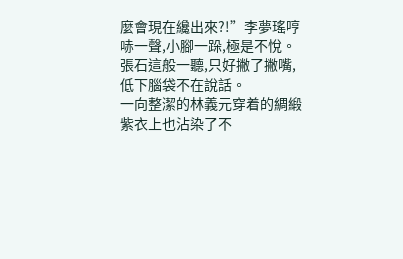麼會現在纔出來?!”李夢瑤哼哧一聲,小腳一跺,極是不悅。
張石這般一聽,只好撇了撇嘴,低下腦袋不在說話。
一向整潔的林義元穿着的綢緞紫衣上也沾染了不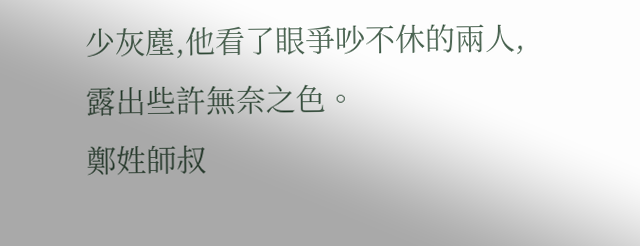少灰塵,他看了眼爭吵不休的兩人,露出些許無奈之色。
鄭姓師叔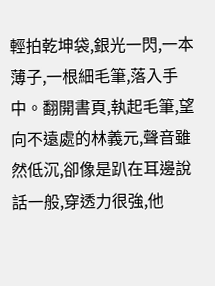輕拍乾坤袋,銀光一閃,一本薄子,一根細毛筆,落入手中。翻開書頁,執起毛筆,望向不遠處的林義元,聲音雖然低沉,卻像是趴在耳邊說話一般,穿透力很強,他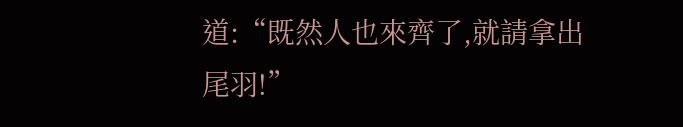道:“既然人也來齊了,就請拿出尾羽!”